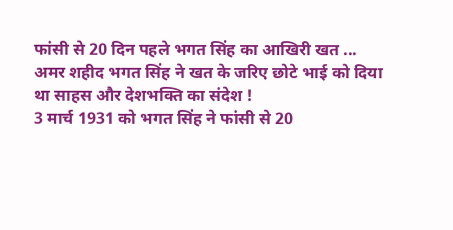फांसी से 20 दिन पहले भगत सिंह का आखिरी खत ...
अमर शहीद भगत सिंह ने खत के जरिए छोटे भाई को दिया था साहस और देशभक्ति का संदेश !
3 मार्च 1931 को भगत सिंह ने फांसी से 20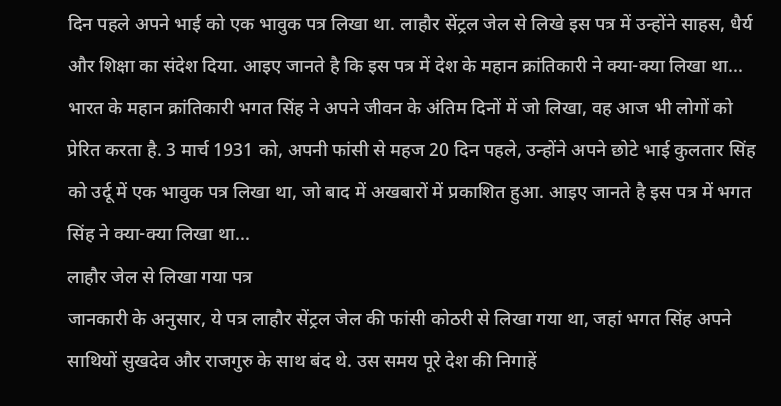दिन पहले अपने भाई को एक भावुक पत्र लिखा था. लाहौर सेंट्रल जेल से लिखे इस पत्र में उन्होंने साहस, धैर्य और शिक्षा का संदेश दिया. आइए जानते है कि इस पत्र में देश के महान क्रांतिकारी ने क्या-क्या लिखा था...
भारत के महान क्रांतिकारी भगत सिंह ने अपने जीवन के अंतिम दिनों में जो लिखा, वह आज भी लोगों को प्रेरित करता है. 3 मार्च 1931 को, अपनी फांसी से महज 20 दिन पहले, उन्होंने अपने छोटे भाई कुलतार सिंह को उर्दू में एक भावुक पत्र लिखा था, जो बाद में अखबारों में प्रकाशित हुआ. आइए जानते है इस पत्र में भगत सिंह ने क्या-क्या लिखा था...
लाहौर जेल से लिखा गया पत्र
जानकारी के अनुसार, ये पत्र लाहौर सेंट्रल जेल की फांसी कोठरी से लिखा गया था, जहां भगत सिंह अपने साथियों सुखदेव और राजगुरु के साथ बंद थे. उस समय पूरे देश की निगाहें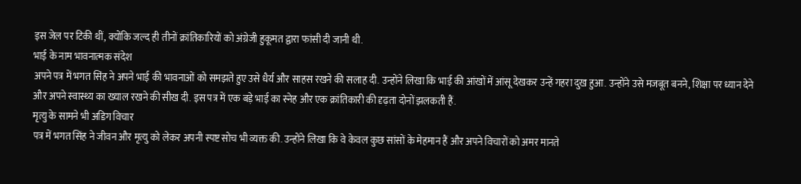इस जेल पर टिकी थीं, क्योंकि जल्द ही तीनों क्रांतिकारियों को अंग्रेजी हुकूमत द्वारा फांसी दी जानी थी.
भाई के नाम भावनात्मक संदेश
अपने पत्र में भगत सिंह ने अपने भाई की भावनाओं को समझते हुए उसे धैर्य और साहस रखने की सलाह दी. उन्होंने लिखा कि भाई की आंखों में आंसू देखकर उन्हें गहरा दुख हुआ. उन्होंने उसे मजबूत बनने, शिक्षा पर ध्यान देने और अपने स्वास्थ्य का ख्याल रखने की सीख दी. इस पत्र में एक बड़े भाई का स्नेह और एक क्रांतिकारी की दृढ़ता दोनों झलकती हैं.
मृत्यु के सामने भी अडिग विचार
पत्र में भगत सिंह ने जीवन और मृत्यु को लेकर अपनी स्पष्ट सोच भी व्यक्त की. उन्होंने लिखा कि वे केवल कुछ सांसों के मेहमान हैं और अपने विचारों को अमर मानते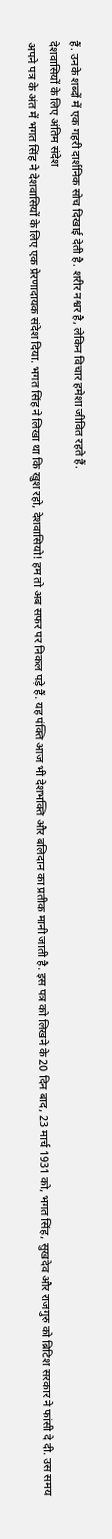हैं. उनके शब्दों में एक गहरी दार्शनिक सोच दिखाई देती है. शरीर नश्वर है, लेकिन विचार हमेशा जीवित रहते हैं.
देशवासियों के लिए अंतिम संदेश
अपने पत्र के अंत में भगत सिंह ने देशवासियों के लिए एक प्रेरणादायक संदेश दिया. भगत सिंह ने लिखा था कि खुश रहो, देशवासियो! हम तो अब सफर पर निकल पड़े हैं. यह पंक्ति आज भी देशभक्ति और बलिदान का प्रतीक मानी जाती है. इस पत्र को लिखने के 20 दिन बाद, 23 मार्च 1931 को, भगत सिंह, सुखदेव और राजगुरु को ब्रिटिश सरकार ने फांसी दे दी. उस समय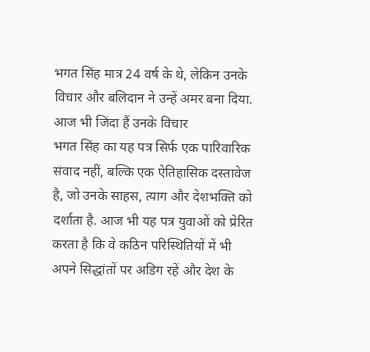भगत सिंह मात्र 24 वर्ष के थे, लेकिन उनके विचार और बलिदान ने उन्हें अमर बना दिया.
आज भी जिंदा हैं उनके विचार
भगत सिंह का यह पत्र सिर्फ एक पारिवारिक संवाद नहीं, बल्कि एक ऐतिहासिक दस्तावेज है, जो उनके साहस, त्याग और देशभक्ति को दर्शाता है. आज भी यह पत्र युवाओं को प्रेरित करता है कि वे कठिन परिस्थितियों में भी अपने सिद्धांतों पर अडिग रहें और देश के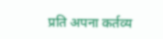प्रति अपना कर्तव्य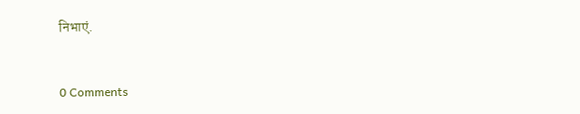निभाएं.


0 Comments